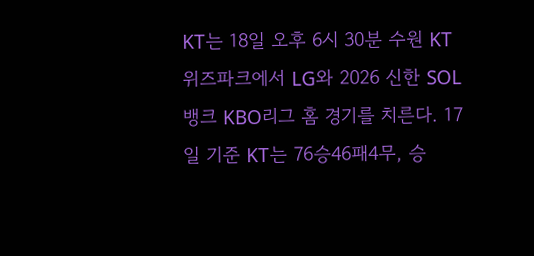KT는 18일 오후 6시 30분 수원 KT위즈파크에서 LG와 2026 신한 SOL뱅크 KBO리그 홈 경기를 치른다. 17일 기준 KT는 76승46패4무, 승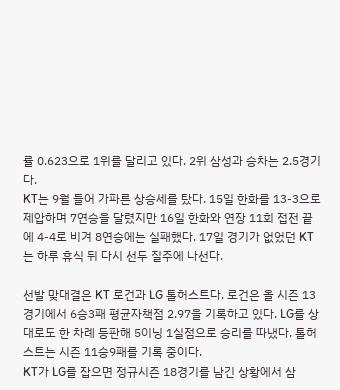률 0.623으로 1위를 달리고 있다. 2위 삼성과 승차는 2.5경기다.
KT는 9월 들어 가파른 상승세를 탔다. 15일 한화를 13-3으로 제압하며 7연승을 달렸지만 16일 한화와 연장 11회 접전 끝에 4-4로 비겨 8연승에는 실패했다. 17일 경기가 없었던 KT는 하루 휴식 뒤 다시 선두 질주에 나선다.

선발 맞대결은 KT 로건과 LG 톨허스트다. 로건은 올 시즌 13경기에서 6승3패 평균자책점 2.97을 기록하고 있다. LG를 상대로도 한 차례 등판해 5이닝 1실점으로 승리를 따냈다. 톨허스트는 시즌 11승9패를 기록 중이다.
KT가 LG를 잡으면 정규시즌 18경기를 남긴 상황에서 삼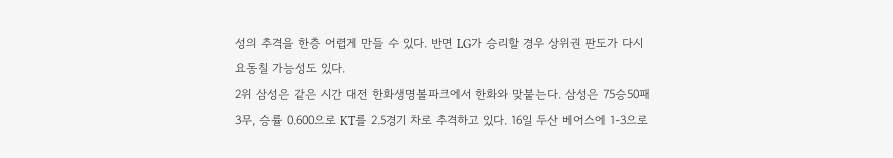성의 추격을 한층 어렵게 만들 수 있다. 반면 LG가 승리할 경우 상위권 판도가 다시 요동칠 가능성도 있다.
2위 삼성은 같은 시간 대전 한화생명볼파크에서 한화와 맞붙는다. 삼성은 75승50패3무, 승률 0.600으로 KT를 2.5경기 차로 추격하고 있다. 16일 두산 베어스에 1-3으로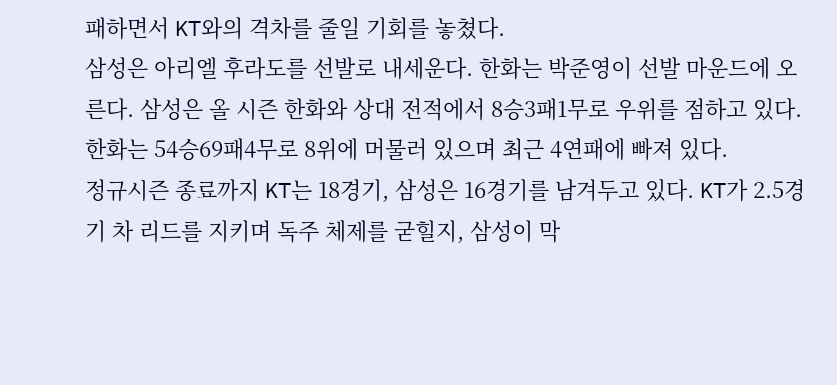패하면서 KT와의 격차를 줄일 기회를 놓쳤다.
삼성은 아리엘 후라도를 선발로 내세운다. 한화는 박준영이 선발 마운드에 오른다. 삼성은 올 시즌 한화와 상대 전적에서 8승3패1무로 우위를 점하고 있다. 한화는 54승69패4무로 8위에 머물러 있으며 최근 4연패에 빠져 있다.
정규시즌 종료까지 KT는 18경기, 삼성은 16경기를 남겨두고 있다. KT가 2.5경기 차 리드를 지키며 독주 체제를 굳힐지, 삼성이 막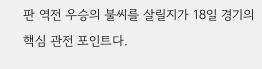판 역전 우승의 불씨를 살릴지가 18일 경기의 핵심 관전 포인트다.